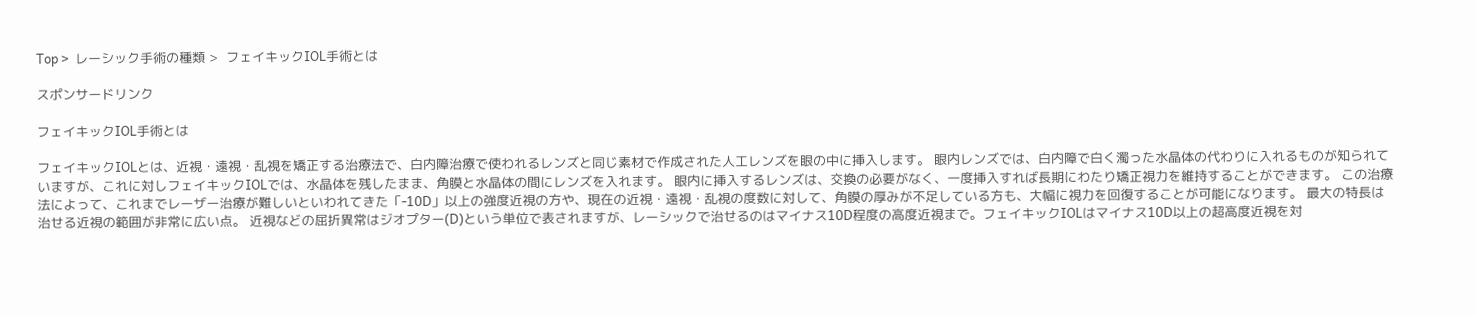Top >  レーシック手術の種類 >  フェイキックIOL手術とは

スポンサードリンク

フェイキックIOL手術とは

フェイキックIOLとは、近視・遠視・乱視を矯正する治療法で、白内障治療で使われるレンズと同じ素材で作成された人工レンズを眼の中に挿入します。 眼内レンズでは、白内障で白く濁った水晶体の代わりに入れるものが知られていますが、これに対しフェイキックIOLでは、水晶体を残したまま、角膜と水晶体の間にレンズを入れます。 眼内に挿入するレンズは、交換の必要がなく、一度挿入すれば長期にわたり矯正視力を維持することができます。 この治療法によって、これまでレーザー治療が難しいといわれてきた「-10D」以上の強度近視の方や、現在の近視・遠視・乱視の度数に対して、角膜の厚みが不足している方も、大幅に視力を回復することが可能になります。 最大の特長は治せる近視の範囲が非常に広い点。 近視などの屈折異常はジオプター(D)という単位で表されますが、レーシックで治せるのはマイナス10D程度の高度近視まで。フェイキックIOLはマイナス10D以上の超高度近視を対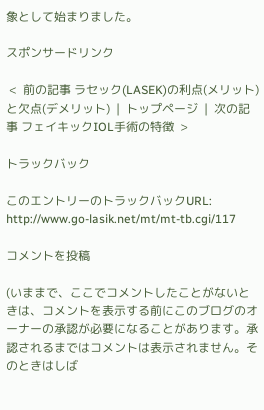象として始まりました。

スポンサードリンク

 <  前の記事 ラセック(LASEK)の利点(メリット)と欠点(デメリット)  |  トップページ  |  次の記事 フェイキックIOL手術の特徴  >

トラックバック

このエントリーのトラックバックURL:
http://www.go-lasik.net/mt/mt-tb.cgi/117

コメントを投稿

(いままで、ここでコメントしたことがないときは、コメントを表示する前にこのブログのオーナーの承認が必要になることがあります。承認されるまではコメントは表示されません。そのときはしば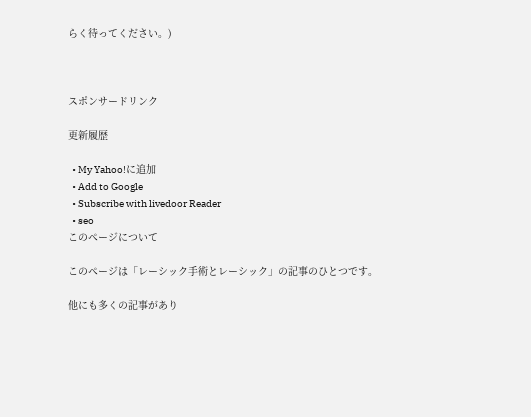らく待ってください。)



スポンサードリンク

更新履歴

  • My Yahoo!に追加
  • Add to Google
  • Subscribe with livedoor Reader
  • seo
このページについて

このページは「レーシック手術とレーシック」の記事のひとつです。

他にも多くの記事があり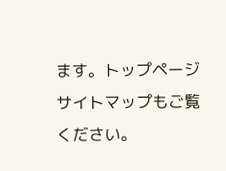ます。トップページサイトマップもご覧ください。